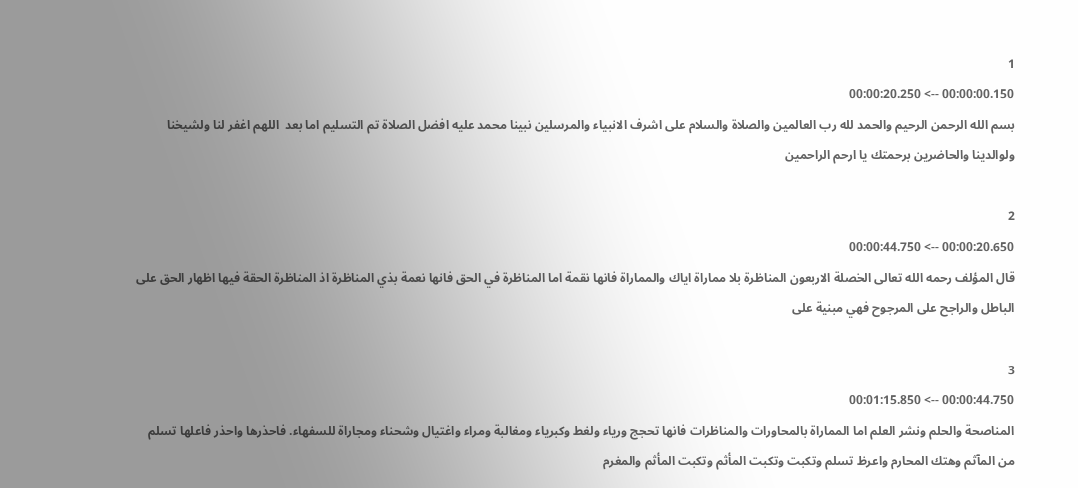1
00:00:00.150 --> 00:00:20.250
بسم الله الرحمن الرحيم والحمد لله رب العالمين والصلاة والسلام على اشرف الانبياء والمرسلين نبينا محمد عليه افضل الصلاة تم التسليم اما بعد  اللهم اغفر لنا ولشيخنا ولوالدينا والحاضرين برحمتك يا ارحم الراحمين

2
00:00:20.650 --> 00:00:44.750
قال المؤلف رحمه الله تعالى الخصلة الاربعون المناظرة بلا مماراة اياك والمماراة فانها نقمة اما المناظرة في الحق فانها نعمة بذي المناظرة اذ المناظرة الحقة فيها اظهار الحق على الباطل والراجح على المرجوح فهي مبنية على

3
00:00:44.750 --> 00:01:15.850
المناصحة والحلم ونشر العلم اما المماراة بالمحاورات والمناظرات فانها تحجج ورياء ولغط وكبرياء ومغالبة ومراء واغتيال وشحناء ومجاراة للسفهاء. فاحذرها واحذر فاعلها تسلم من المآثم وهتك المحارم واعرظ تسلم وتكبت وتكبت المأثم وتكبت المأثم والمغرم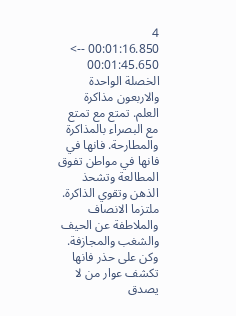4
00:01:16.850 --> 00:01:45.650
الخصلة الواحدة والاربعون مذاكرة العلم. تمتع مع تمتع مع البصراء بالمذاكرة والمطارحة. فانها في فانها في مواطن تفوق المطالعة وتشحذ الذهن وتقوي الذاكرة. ملتزما الانصاف والملاطفة عن الحيف والشغب والمجازفة. وكن على حذر فانها تكشف عوار من لا يصدق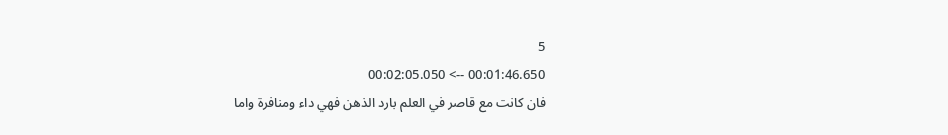5
00:01:46.650 --> 00:02:05.050
فان كانت مع قاصر في العلم بارد الذهن فهي داء ومنافرة واما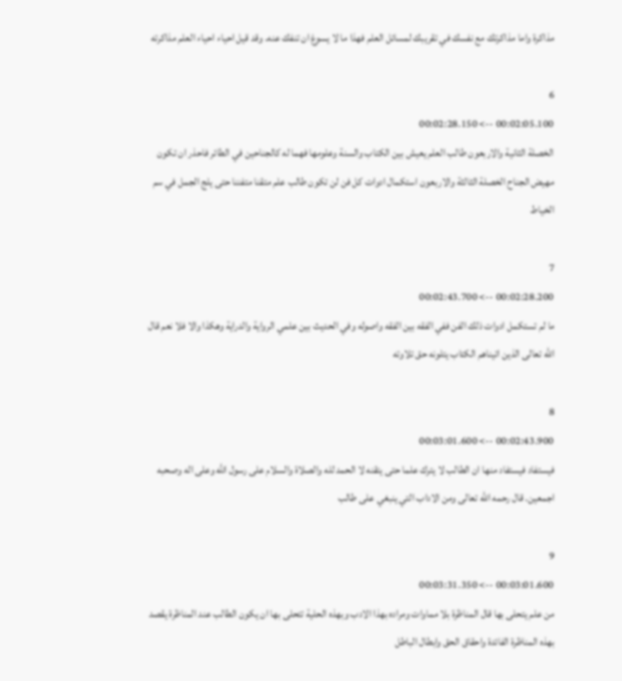مذاكرة واما مذاكرتك مع نفسك في تقريبك لمسائل العلم فهذا ما لا يسوغ ان تنفك عنه. وقد قيل احياء احياء العلم مذاكرته

6
00:02:05.100 --> 00:02:28.150
الخصلة الثانية والاربعون طالب العلم يعيش بين الكتاب والسنة وعلومها فهما له كالجناحين في الطائر فاحذر ان تكون مهيض الجناح الخصلة الثالثة والاربعون استكمال ادوات كل فن لن تكون طالب علم متقنا متفننا حتى يلج الجمل في سم الخياط

7
00:02:28.200 --> 00:02:43.700
ما لم تستكمل ادوات ذلك الفن ففي الفقه بين الفقه واصوله وفي الحديث بين علمي الرواية والدراية وهكذا والا فلا نعم قال الله تعالى الذين اتيناهم الكتاب يتلونه حق تلاوته

8
00:02:43.900 --> 00:03:01.600
فيستفاد فيستفاد منها ان الطالب لا يترك علما حتى يتقنه لا الحمد لله والصلاة والسلام على رسول الله وعلى اله وصحبه اجمعين. قال رحمه الله تعالى ومن الاداب التي ينبغي على طالب

9
00:03:01.600 --> 00:03:31.350
من علم يتحلى بها قال المناظرة بلا مماوات ومراده بهذا الادب وبهذه الحلية تتحلى بها ان يكون الطالب عند المناظرة يقصد بهذه المناظرة الفائدة واحقاق الحق وابطال الباطل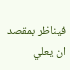فيناظر بمقصد ان يعلي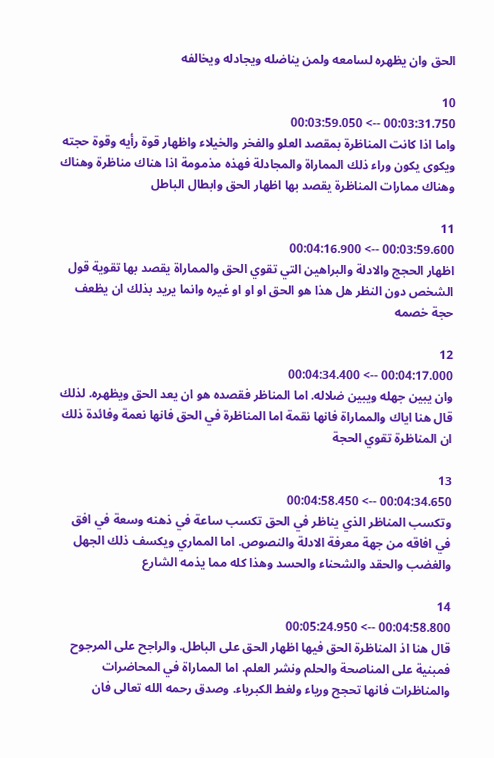الحق وان يظهره لسامعه ولمن يناضله ويجادله ويخالفه

10
00:03:31.750 --> 00:03:59.050
واما اذا كانت المناظرة بمقصد العلو والفخر والخيلاء واظهار قوة رأيه وقوة حجته ويكوى يكون وراء ذلك المماراة والمجادلة فهذه مذمومة اذا هناك مناظرة وهناك وهناك ممارات المناظرة يقصد بها اظهار الحق وابطال الباطل

11
00:03:59.600 --> 00:04:16.900
اظهار الحجج والادلة والبراهين التي تقوي الحق والمماراة يقصد بها تقوية قول الشخص دون النظر هل هذا هو الحق او او او غيره وانما يريد بذلك ان يظعف حجة خصمه

12
00:04:17.000 --> 00:04:34.400
وان يبين جهله ويبين ضلاله. اما المناظر فقصده هو ان يعد الحق ويظهره. لذلك قال هنا اياك والمماراة فانها نقمة اما المناظرة في الحق فانها نعمة وفائدة ذلك ان المناظرة تقوي الحجة

13
00:04:34.650 --> 00:04:58.450
وتكسب المناظر الذي يناظر في الحق تكسب ساعة في ذهنه وسعة في افق في افاقه من جهة معرفة الادلة والنصوص. اما المماري ويكسف ذلك الجهل والغضب والحقد والشحناء والحسد وهذا كله مما يذمه الشارع

14
00:04:58.800 --> 00:05:24.950
قال هنا اذ المناظرة الحق فيها اظهار الحق على الباطل. والراجح على المرجوح فمبنية على المناصحة والحلم ونشر العلم. اما المماراة في المحاضرات والمناظرات فانها تحجج ورياء ولغط الكبرياء. وصدق رحمه الله تعالى فان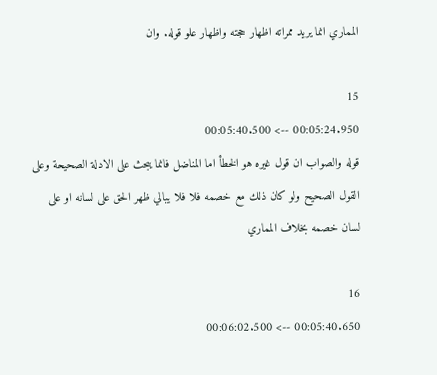المماري انما يريد ممراته اظهار حجته واظهار علو قوله. وان

15
00:05:24.950 --> 00:05:40.500
قوله والصواب ان قول غيره هو الخطأ اما المناضل فانما يبحث على الادلة الصحيحة وعلى القول الصحيح ولو كان ذلك مع خصمه فلا فلا يبالي ظهر الحق على لسانه او على لسان خصمه بخلاف المماري

16
00:05:40.650 --> 00:06:02.500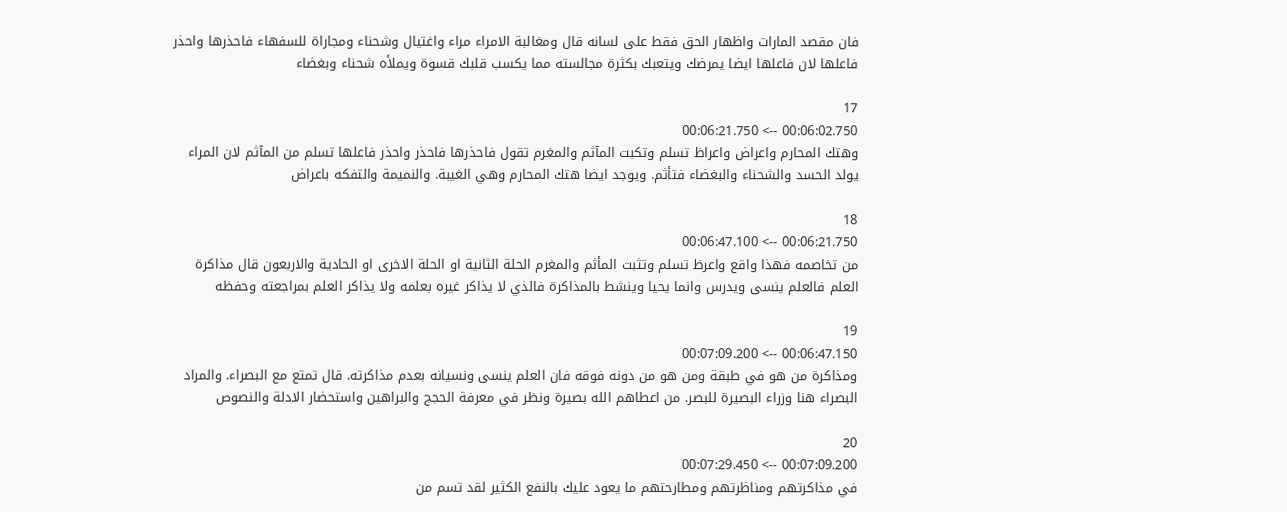فان مقصد المارات واظهار الحق فقط على لسانه قال ومغالبة الامراء مراء واغتيال وشحناء ومجاراة للسفهاء فاحذرها واحذر فاعلها لان فاعلها ايضا يمرضك ويتعبك بكثرة مجالسته مما يكسب قلبك قسوة ويملأه شحناء وبغضاء

17
00:06:02.750 --> 00:06:21.750
وهتك المحارم واعراض واعراظ تسلم وتكبت المآثم والمغرم تقول فاحذرها فاحذر واحذر فاعلها تسلم من المآثم لان المراء يولد الحسد والشحناء والبغضاء فتأثم. ويوجد ايضا هتك المحارم وهي الغيبة. والنميمة والتفكه باعراض

18
00:06:21.750 --> 00:06:47.100
من تخاصمه فهذا واقع واعرظ تسلم وتثبت المأثم والمغرم الحلة الثانية او الحلة الاخرى او الحادية والاربعون قال مذاكرة العلم فالعلم ينسى ويدرس وانما يحيا وينشط بالمذاكرة فالذي لا يذاكر غيره بعلمه ولا يذاكر العلم بمراجعته وحفظه

19
00:06:47.150 --> 00:07:09.200
ومذاكرة من هو في طبقة ومن هو من دونه فوقه فان العلم ينسى ونسيانه بعدم مذاكرته. قال تمتع مع البصراء. والمراد البصراء هنا وزراء البصيرة للبصر. من اعطاهم الله بصيرة ونظر في معرفة الحجج والبراهين واستحضار الادلة والنصوص

20
00:07:09.200 --> 00:07:29.450
في مذاكرتهم ومناظرتهم ومطارحتهم ما يعود عليك بالنفع الكثير لقد تسم من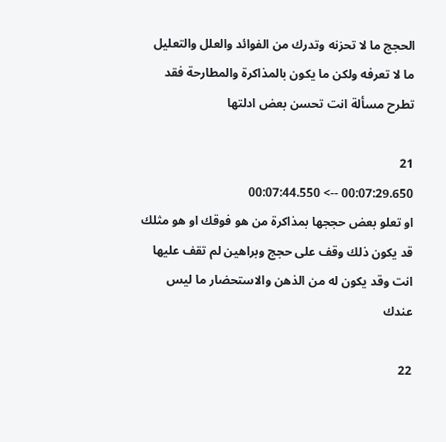الحجج ما لا تحزنه وتدرك من الفوائد والعلل والتعليل ما لا تعرفه ولكن ما يكون بالمذاكرة والمطارحة فقد تطرح مسألة انت تحسن بعض ادلتها

21
00:07:29.650 --> 00:07:44.550
او تعلو بعض حججها بمذاكرة من هو فوقك او هو مثلك قد يكون ذلك وقف على حجج وبراهين لم تقف عليها انت وقد يكون له من الذهن والاستحضار ما ليس عندك

22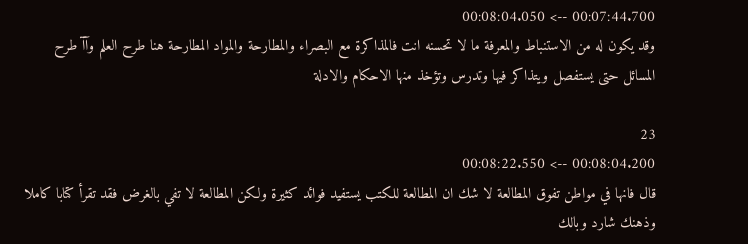00:07:44.700 --> 00:08:04.050
وقد يكون له من الاستنباط والمعرفة ما لا تحسنه انت فالمذاكرة مع البصراء والمطارحة والمواد المطارحة هنا طرح العلم وآآ طرح المسائل حتى يستفصل ويتذاكر فيها وتدرس وتؤخذ منها الاحكام والادلة

23
00:08:04.200 --> 00:08:22.550
قال فانها في مواطن تفوق المطالعة لا شك ان المطالعة للكتب يستفيد فوائد كثيرة ولكن المطالعة لا تفي بالغرض فقد تقرأ كتابا كاملا وذهنك شارد وبالك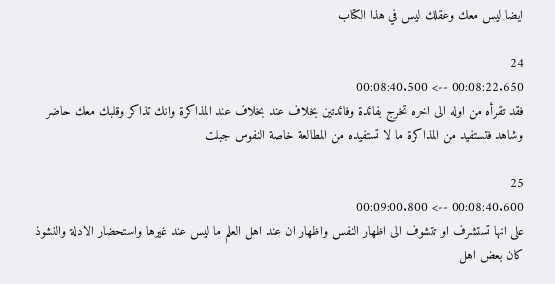ايضا ليس معك وعقلك ليس في هذا الكتاب

24
00:08:22.650 --> 00:08:40.500
فقد تقرأه من اوله الى اخره تخرج بفائدة وفائدتين بخلاف عند بخلاف عند المذاكرة وانك تذاكر وقلبك معك حاضر وشاهد فتستفيد من المذاكرة ما لا تستفيده من المطالعة خاصة النفوس جبلت

25
00:08:40.600 --> 00:09:00.800
على انها تستشرف او تتشوف الى اظهار النفس واظهار ان عند اهل العلم ما ليس عند غيرها واستحضار الادلة والنشوذ كان بعض اهل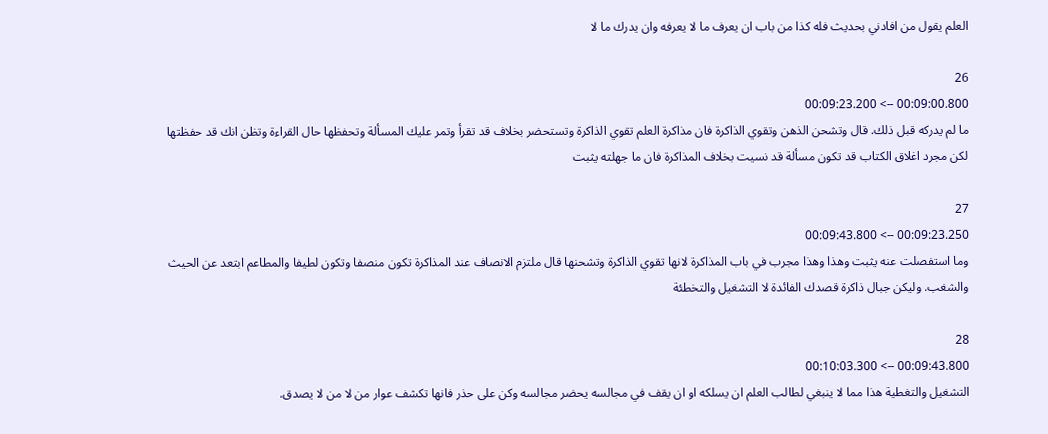العلم يقول من افادني بحديث فله كذا من باب ان يعرف ما لا يعرفه وان يدرك ما لا

26
00:09:00.800 --> 00:09:23.200
ما لم يدركه قبل ذلك. قال وتشحن الذهن وتقوي الذاكرة فان مذاكرة العلم تقوي الذاكرة وتستحضر بخلاف قد تقرأ وتمر عليك المسألة وتحفظها حال القراءة وتظن انك قد حفظتها لكن مجرد اغلاق الكتاب قد تكون مسألة قد نسيت بخلاف المذاكرة فان ما جهلته يثبت

27
00:09:23.250 --> 00:09:43.800
وما استفصلت عنه يثبت وهذا وهذا مجرب في باب المذاكرة لانها تقوي الذاكرة وتشحنها قال ملتزم الانصاف عند المذاكرة تكون منصفا وتكون لطيفا والمطاعم ابتعد عن الحيث والشغب. وليكن جبال ذاكرة قصدك الفائدة لا التشغيل والتخطئة

28
00:09:43.800 --> 00:10:03.300
التشغيل والتغطية هذا مما لا ينبغي لطالب العلم ان يسلكه او ان يقف في مجالسه يحضر مجالسه وكن على حذر فانها تكشف عوار من لا من لا يصدق.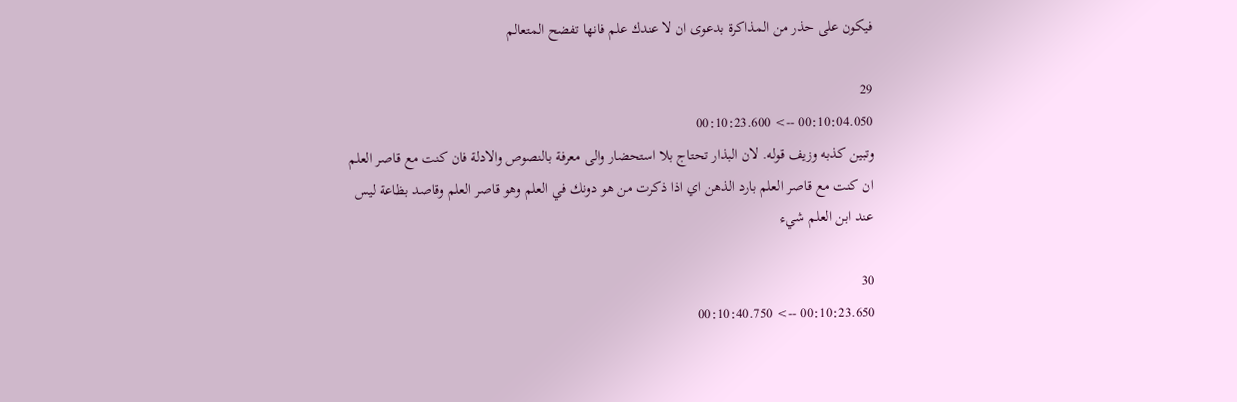فيكون على حذر من المذاكرة بدعوى ان لا عندك علم فانها تفضح المتعالم

29
00:10:04.050 --> 00:10:23.600
وتبين كذبه وزيف قوله. لان البذار تحتاج بلا استحضار والى معرفة بالنصوص والادلة فان كنت مع قاصر العلم ان كنت مع قاصر العلم بارد الذهن اي اذا ذكرت من هو دونك في العلم وهو قاصر العلم وقاصد بظاعة ليس عند ابن العلم شيء

30
00:10:23.650 --> 00:10:40.750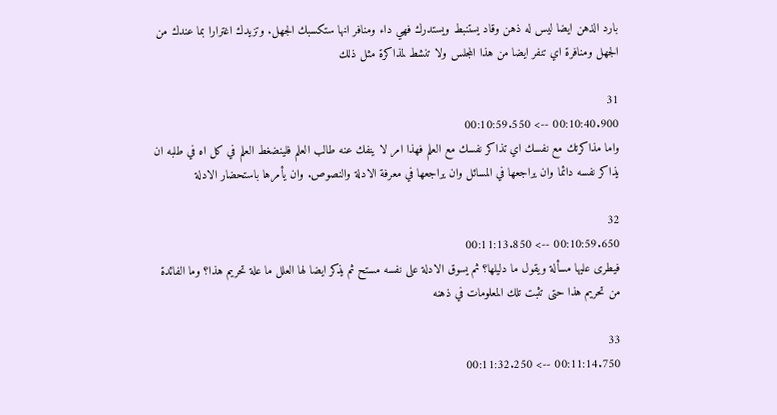بارد الذهن ايضا ليس له ذهن وقاد يستنبط ويستدرك فهي داء ومنافر انها ستكسبك الجهل. وتزيدك اغترارا بما عندك من الجهل ومنافرة اي تنفر ايضا من هذا المجلس ولا تنشط لمذاكرة مثل ذلك

31
00:10:40.900 --> 00:10:59.550
واما مذاكرتك مع نفسك اي تذاكر نفسك مع العلم فهذا امر لا ينفك عنه طالب العلم فلينضغط العلم في كل اه في طلبه ان يذاكر نفسه دائما وان يراجعها في المسائل وان يراجعها في معرفة الادلة والنصوص. وان يأمرها باستحضار الادلة

32
00:10:59.650 --> 00:11:13.850
فيطرى عليها مسألة ويقول ما دليلها؟ ثم يسوق الادلة على نفسه مستح ثم يذكر ايضا لها العلل ما علة تحريم هذا؟ وما الفائدة من تحريم هذا حتى تثبت تلك المعلومات في ذهنه

33
00:11:14.750 --> 00:11:32.250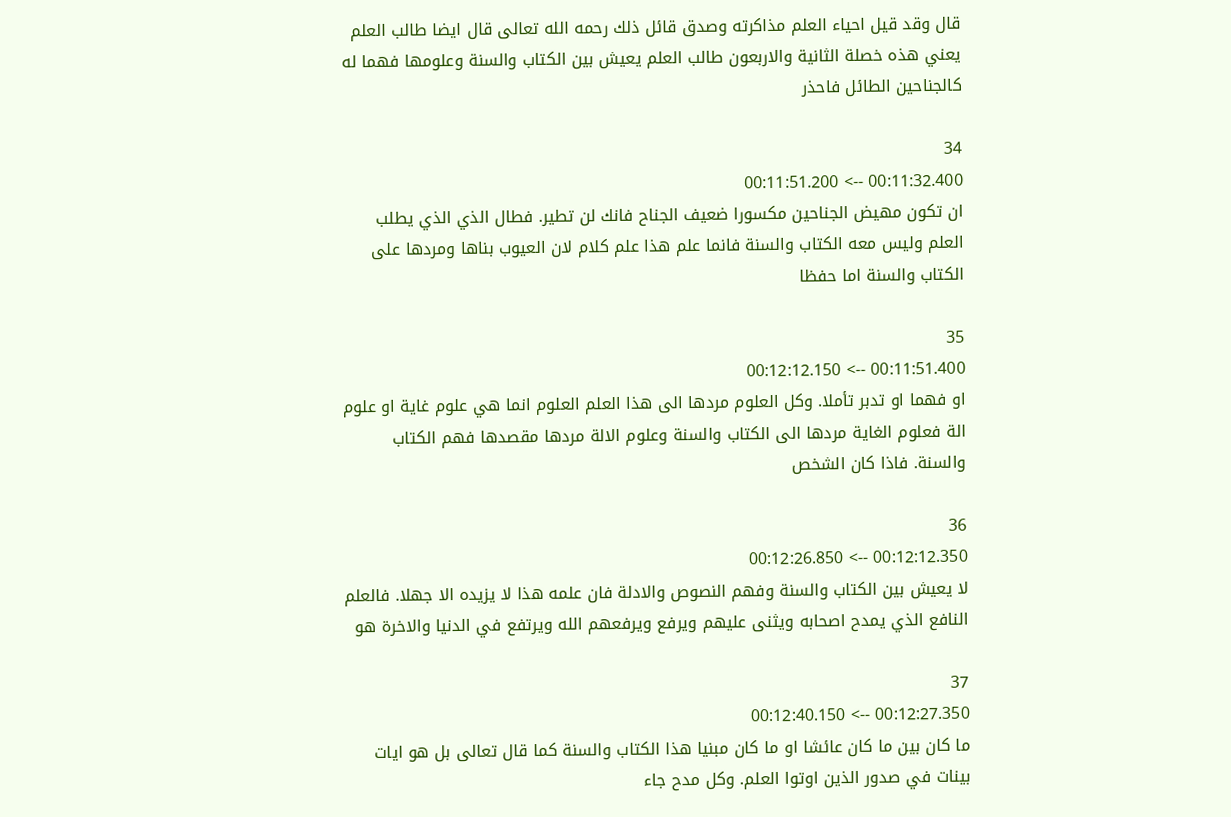قال وقد قيل احياء العلم مذاكرته وصدق قائل ذلك رحمه الله تعالى قال ايضا طالب العلم يعني هذه خصلة الثانية والاربعون طالب العلم يعيش بين الكتاب والسنة وعلومها فهما له كالجناحين الطائل فاحذر

34
00:11:32.400 --> 00:11:51.200
ان تكون مهيض الجناحين مكسورا ضعيف الجناح فانك لن تطير. فطال الذي الذي يطلب العلم وليس معه الكتاب والسنة فانما علم هذا علم كلام لان العيوب بناها ومردها على الكتاب والسنة اما حفظا

35
00:11:51.400 --> 00:12:12.150
او فهما او تدبر تأملا. وكل العلوم مردها الى هذا العلم العلوم انما هي علوم غاية او علوم الة فعلوم الغاية مردها الى الكتاب والسنة وعلوم الالة مردها مقصدها فهم الكتاب والسنة. فاذا كان الشخص

36
00:12:12.350 --> 00:12:26.850
لا يعيش بين الكتاب والسنة وفهم النصوص والادلة فان علمه هذا لا يزيده الا جهلا. فالعلم النافع الذي يمدح اصحابه ويثنى عليهم ويرفع ويرفعهم الله ويرتفع في الدنيا والاخرة هو

37
00:12:27.350 --> 00:12:40.150
ما كان بين ما كان عائشا او ما كان مبنيا هذا الكتاب والسنة كما قال تعالى بل هو ايات بينات في صدور الذين اوتوا العلم. وكل مدح جاء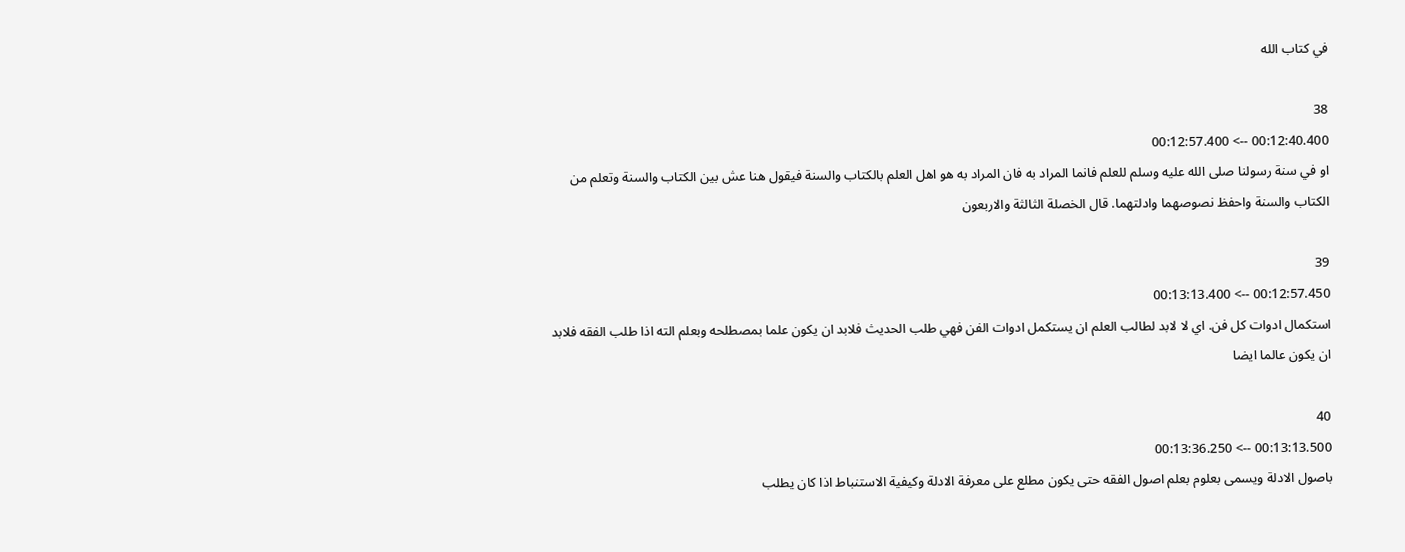في كتاب الله

38
00:12:40.400 --> 00:12:57.400
او في سنة رسولنا صلى الله عليه وسلم للعلم فانما المراد به فان المراد به هو اهل العلم بالكتاب والسنة فيقول هنا عش بين الكتاب والسنة وتعلم من الكتاب والسنة واحفظ نصوصهما وادلتهما. قال الخصلة الثالثة والاربعون

39
00:12:57.450 --> 00:13:13.400
استكمال ادوات كل فن. اي لا لابد لطالب العلم ان يستكمل ادوات الفن فهي طلب الحديث فلابد ان يكون علما بمصطلحه وبعلم الته اذا طلب الفقه فلابد ان يكون عالما ايضا

40
00:13:13.500 --> 00:13:36.250
باصول الادلة ويسمى بعلوم بعلم اصول الفقه حتى يكون مطلع على معرفة الادلة وكيفية الاستنباط اذا كان يطلب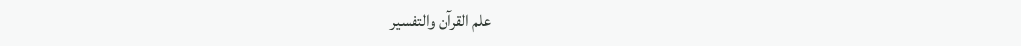علم القرآن والتفسير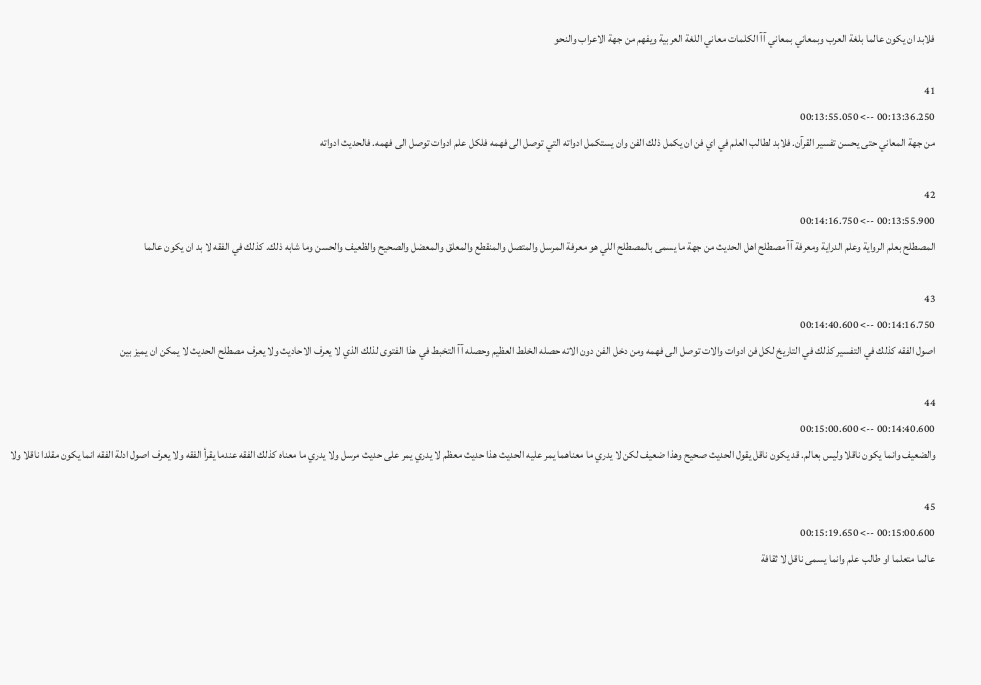فلابد ان يكون عالما بلغة العرب وبمعاني بمعاني آآ الكلمات معاني اللغة العربية ويفهم من جهة الاعراب والنحو

41
00:13:36.250 --> 00:13:55.050
من جهة المعاني حتى يحسن تفسير القرآن. فلابد لطالب العلم في اي فن ان يكمل ذلك الفن وان يستكمل ادواته التي توصل الى فهمه فلكل علم ادوات توصل الى فهمه. فالحديث ادواته

42
00:13:55.900 --> 00:14:16.750
المصطلح بعلم الرواية وعلم الدراية ومعرفة آآ مصطلح اهل الحديث من جهة ما يسمى بالمصطلح اللي هو معرفة المرسل والمتصل والمنقطع والمعلق والمعضل والصحيح والظعيف والحسن وما شابه ذلك. كذلك في الفقه لا بد ان يكون عالما

43
00:14:16.750 --> 00:14:40.600
اصول الفقه كذلك في التفسير كذلك في التاريخ لكل فن ادوات والات توصل الى فهمه ومن دخل الفن دون الاته حصله الخلط العظيم وحصله آآ التخبط في هذا الفتوى لذلك الذي لا يعرف الاحاديث ولا يعرف مصطلح الحديث لا يمكن ان يميز بين

44
00:14:40.600 --> 00:15:00.600
والضعيف وانما يكون ناقلا وليس بعالم. قد يكون ناقل يقول الحديث صحيح وهذا ضعيف لكن لا يدري ما معناهما يمر عليه الحديث هذا حديث معظم لا يدري يمر على حديث مرسل ولا يدري ما معناه كذلك الفقه عندما يقرأ الفقه ولا يعرف اصول ادلة الفقه انما يكون مقلدا ناقلا ولا

45
00:15:00.600 --> 00:15:19.650
عالما متعلما او طالب علم وانما يسمى ناقل لا ثقافة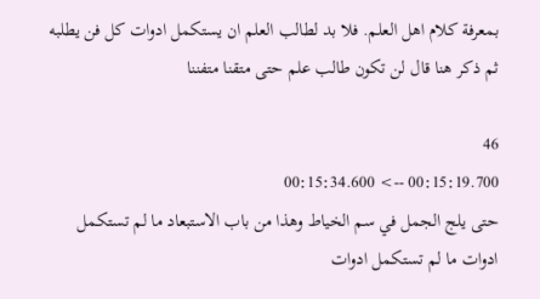بمعرفة كلام اهل العلم. فلا بد لطالب العلم ان يستكمل ادوات كل فن يطلبه ثم ذكر هنا قال لن تكون طالب علم حتى متقنا متفننا

46
00:15:19.700 --> 00:15:34.600
حتى يلج الجمل في سم الخياط وهذا من باب الاستبعاد ما لم تستكمل ادوات ما لم تستكمل ادوات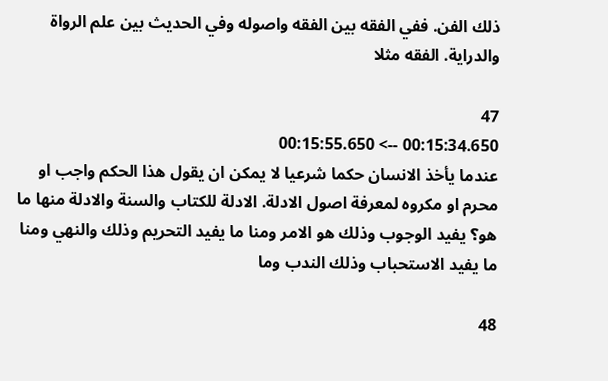ذلك الفن. ففي الفقه بين الفقه واصوله وفي الحديث بين علم الرواة والدراية. الفقه مثلا

47
00:15:34.650 --> 00:15:55.650
عندما يأخذ الانسان حكما شرعيا لا يمكن ان يقول هذا الحكم واجب او محرم او مكروه لمعرفة اصول الادلة. الادلة للكتاب والسنة والادلة منها ما هو؟ يفيد الوجوب وذلك هو الامر ومنا ما يفيد التحريم وذلك والنهي ومنا ما يفيد الاستحباب وذلك الندب وما

48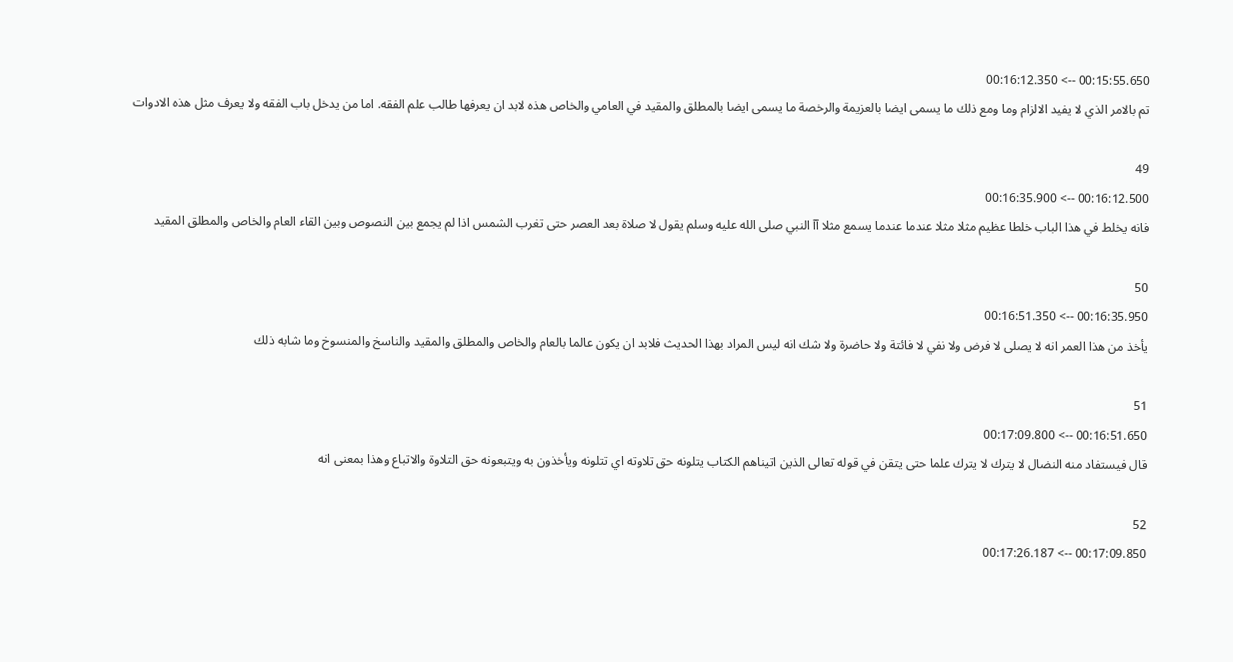00:15:55.650 --> 00:16:12.350
تم بالامر الذي لا يفيد الالزام وما ومع ذلك ما يسمى ايضا بالعزيمة والرخصة ما يسمى ايضا بالمطلق والمقيد في العامي والخاص هذه لابد ان يعرفها طالب علم الفقه. اما من يدخل باب الفقه ولا يعرف مثل هذه الادوات

49
00:16:12.500 --> 00:16:35.900
فانه يخلط في هذا الباب خلطا عظيم مثلا مثلا عندما عندما يسمع مثلا آآ النبي صلى الله عليه وسلم يقول لا صلاة بعد العصر حتى تغرب الشمس اذا لم يجمع بين النصوص وبين القاء العام والخاص والمطلق المقيد

50
00:16:35.950 --> 00:16:51.350
يأخذ من هذا العمر انه لا يصلى لا فرض ولا نفي لا فائتة ولا حاضرة ولا شك انه ليس المراد بهذا الحديث فلابد ان يكون عالما بالعام والخاص والمطلق والمقيد والناسخ والمنسوخ وما شابه ذلك

51
00:16:51.650 --> 00:17:09.800
قال فيستفاد منه النضال لا يترك لا يترك علما حتى يتقن في قوله تعالى الذين اتيناهم الكتاب يتلونه حق تلاوته اي تتلونه ويأخذون به ويتبعونه حق التلاوة والاتباع وهذا بمعنى انه

52
00:17:09.850 --> 00:17:26.187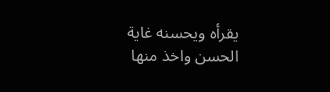يقرأه ويحسنه غاية الحسن واخذ منها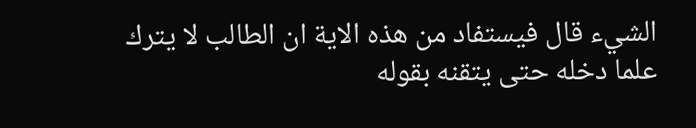الشيء قال فيستفاد من هذه الاية ان الطالب لا يترك علما دخله حتى يتقنه بقوله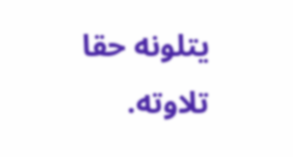يتلونه حقا تلاوته.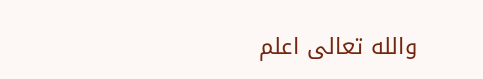والله تعالى اعلم